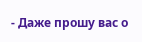- Даже прошу вас о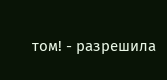том! - разрешила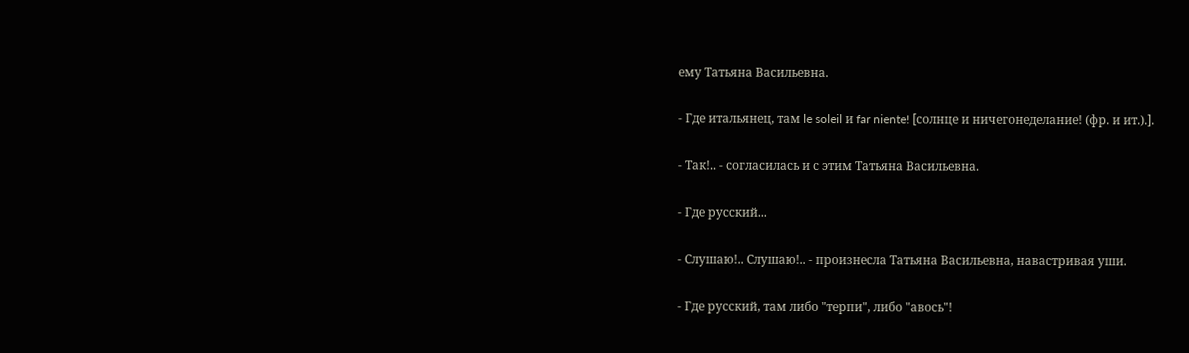ему Татьяна Васильевна.

- Где итальянец, там le soleil и far niente! [солнце и ничегонеделание! (фр. и ит.).].

- Так!.. - согласилась и с этим Татьяна Васильевна.

- Где русский...

- Слушаю!.. Слушаю!.. - произнесла Татьяна Васильевна, навастривая уши.

- Где русский, там либо "терпи", либо "авось"!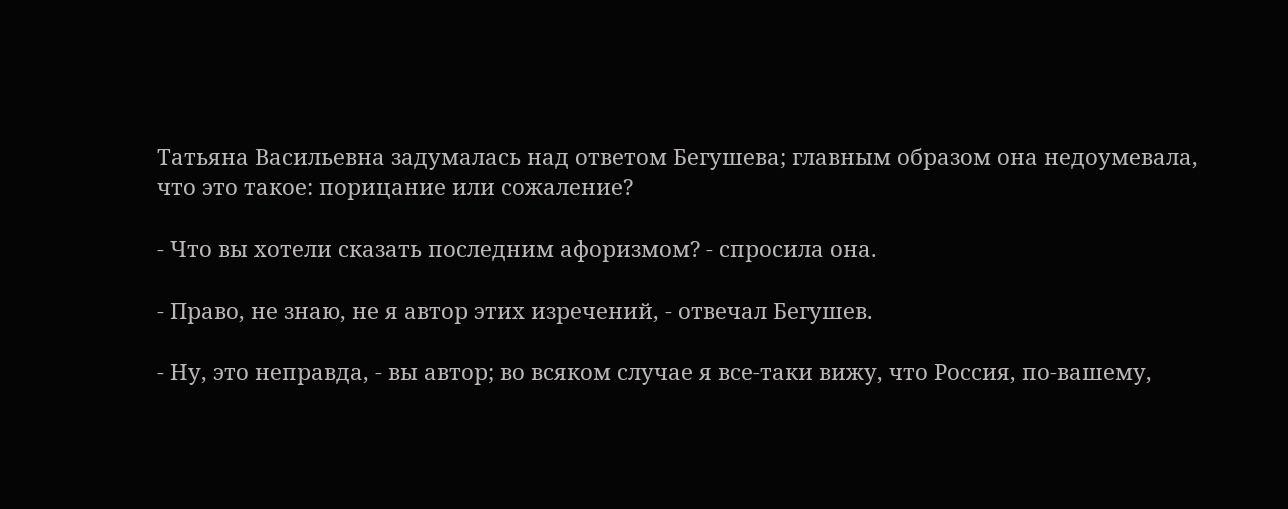Татьяна Васильевна задумалась над ответом Бегушева; главным образом она недоумевала, что это такое: порицание или сожаление?

- Что вы хотели сказать последним афоризмом? - спросила она.

- Право, не знаю, не я автор этих изречений, - отвечал Бегушев.

- Ну, это неправда, - вы автор; во всяком случае я все-таки вижу, что Россия, по-вашему,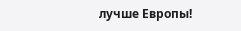лучше Европы!